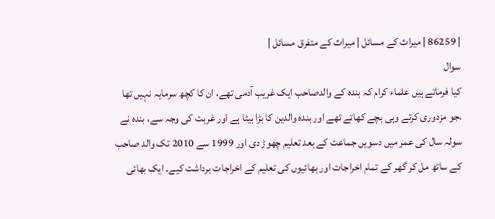| 86259 | میراث کے مسائل | میراث کے متفرق مسائل |
سوال
کیا فرماتے ہیں علماء کرام کہ بندہ کے والدصاحب ایک غریب آدمی تھے، ان کا کچھ سرمایہ نہیں تھا ،جو مزدوری کرتے وہی بچے کھاتے تھے اور بندہ والدین کا بڑا بیٹا ہے اور غربت کی وجہ سے، بندہ نے سولہ سال کی عمر میں دسویں جماعت کے بعد تعلیم چھوڑ دی اور 1999 سے 2010 تک والد صاحب کے ساتھ مل کر گھر کے تمام اخراجات اور بھائیوں کی تعلیم کے اخراجات برداشت کیے۔ ایک بھائی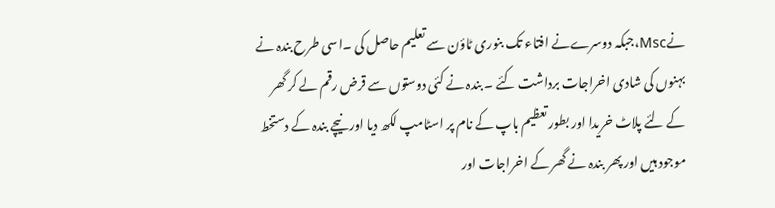نےMsc،جبکہ دوسرےنے افتاء تک بنوری ٹاؤن سے تعلیم حاصل کی ۔اسی طرح بندہ نے بہنوں کی شادی اخراجات برداشت کئے ۔ بندہ نے کئی دوستوں سے قرض رقم لے کر گھر کے لئے پلاٹ خریدا اور بطور تعظیم باپ کے نام پر اسٹامپ لکھ دیا اور نیچے بندہ کے دستخط موجود ہیں اور پھر بندہ نے گھر کے اخراجات اور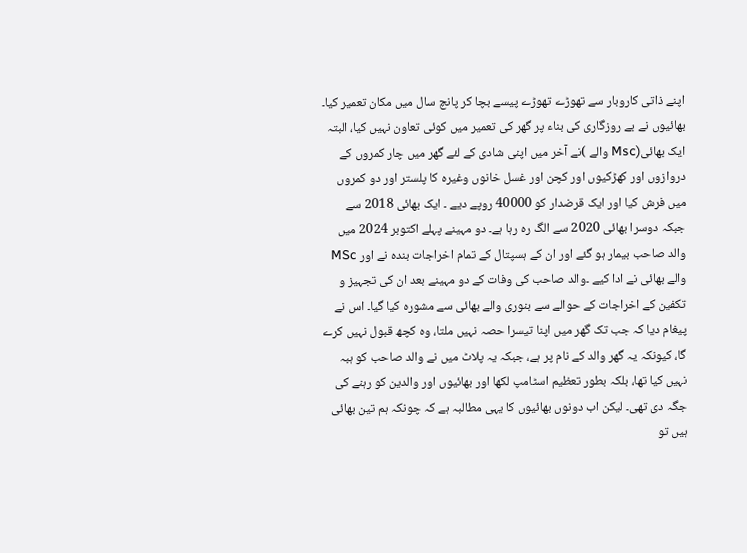اپنے ذاتی کاروبار سے تھوڑے تھوڑے پیسے بچا کر پانچ سال میں مکان تعمیر کیا۔ بھائیوں نے بے روزگاری کی بناء پر گھر کی تعمیر میں کوئی تعاون نہیں کیا، البتہ ایک بھائی(Msc والے )نے آخر میں اپنی شادی کے لئے گھر میں چار کمروں کے دروازوں اور کھڑکیوں اور کچن اور غسل خانوں وغیرہ کا پلستر اور دو کمروں میں فرش کیا اور ایک قرضدار کو 40000 روپے دیے ۔ ایک بھائی 2018 سے جبکہ دوسرا بھائی 2020 سے الگ رہ رہا ہے۔ دو مہینے پہلے اکتوبر 2024 میں والد صاحب بیمار ہو گئے اور ان کے ہسپتال کے تمام اخراجات بندہ نے اور MSc والے بھائی نے ادا کیے ۔والد صاحب کی وفات کے دو مہینے بعد ان کی تجہیز و تکفین کے اخراجات کے حوالے سے بنوری والے بھائی سے مشورہ کیا گیا۔ اس نے پیغام دیا کہ جب تک گھر میں اپنا تیسرا حصہ نہیں ملتا، وہ کچھ قبول نہیں کرے گا، کیونکہ یہ گھر والد کے نام پر ہے، جبکہ یہ پلاٹ میں نے والد صاحب کو ہبہ نہیں کیا تھا، بلکہ بطور تعظیم اسٹامپ لکھا اور بھائیوں اور والدین کو رہنے کی جگہ دی تھی۔ لیکن اب دونوں بھائیوں کا یہی مطالبہ ہے کہ چونکہ ہم تین بھائی ہیں تو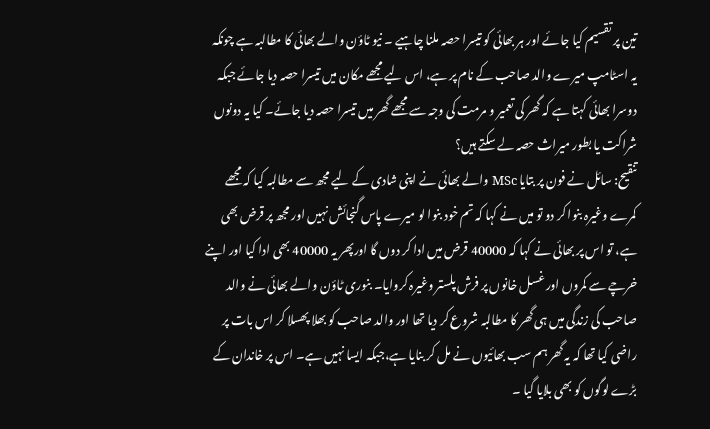تین پر تقسیم کیا جائے اور ہر بھائی کو تیسرا حصہ ملنا چاہیے ۔ نیو ٹاؤن والے بھائی کا مطالبہ ہے چونکہ یہ اسٹامپ میرے والد صاحب کے نام پر ہے، اس لیے مجھے مکان میں تیسرا حصہ دیا جائے جبکہ دوسرا بھائی کہتا ہے کہ گھر کی تعمیر و مرمت کی وجہ سے مجھے گھر میں تیسرا حصہ دیا جائے۔ کیا یہ دونوں شراکت یا بطور میراث حصہ لے سکتے ہیں؟
تنقیح: سائل نے فون پر بتایا MSc والے بھائی نے اپنی شادی کے لیے مجھ سے مطالبہ کیا کہ مجھے کمرے وغیرہ بنوا کر دو تو میں نے کہا کہ تم خود بنوا لو میرے پاس گنجائش نہیں اور مجھ پر قرض بھی ہے، تو اس پر بھائی نے کہا کہ 40000 قرض میں ادا کر دوں گا اورپھر یہ 40000 بھی ادا کیا اور اپنے خرچے سے کمروں اور غسل خانوں پر فرش پلستر وغیرہ کروایا۔ بنوری ٹاؤن والے بھائی نے والد صاحب کی زندگی میں ہی گھر کا مطالبہ شروع کر دیا تھا اور والد صاحب کو بھلا پھسلا کر اس بات پر راضی کیا تھا کہ یہ گھر ہم سب بھائیوں نے مل کر بنایا ہے،جبکہ ایسا نہیں ہے۔ اس پر خاندان کے بڑے لوگوں کو بھی بلایا گیا ۔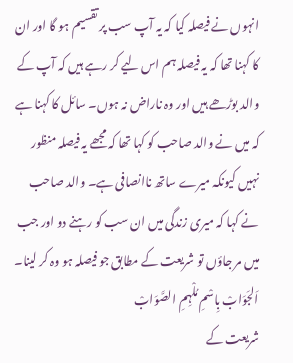انہوں نے فیصلہ کیا کہ یہ آپ سب پر تقسیم ہو گا اور ان کا کہنا تھا کہ یہ فیصلہ ہم اس لیے کر رہے ہیں کہ آپ کے والد بوڑھے ہیں اور وہ ناراض نہ ہوں۔ سائل کا کہنا ہے کہ میں نے والد صاحب کو کہا تھا کہ مجھے یہ فیصلہ منظور نہیں کیونکہ میرے ساتھ ناانصافی ہے۔ والد صاحب نے کہا کہ میری زندگی میں ان سب کو رہنے دو اور جب میں مر جاؤں تو شریعت کے مطابق جو فیصلہ ہو وہ کر لینا۔
اَلجَوَابْ بِاسْمِ مُلْہِمِ الصَّوَابْ
شریعت کے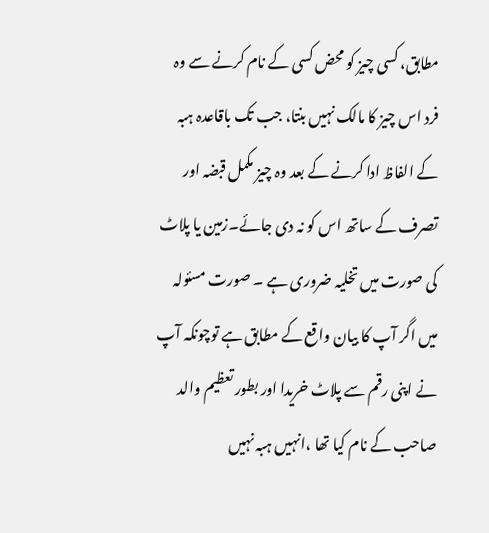مطابق، کسی چیز کو محض کسی کے نام کرنے سے وہ فرد اس چیز کا مالک نہیں بنتا، جب تک باقاعدہ ہبہ کے الفاظ ادا کرنے کے بعد وہ چیز مکمل قبضہ اور تصرف کے ساتھ اس کو نہ دی جائے۔زمین یا پلاٹ کی صورت میں تخلیہ ضروری ہے ۔ صورت مسئولہ میں اگر آپ کا بیان واقع کے مطابق ہے توچونکہ آپ نے اپنی رقم سے پلاٹ خریدا اور بطور تعظیم والد صاحب کے نام کیا تھا ،انہیں ہبہ نہیں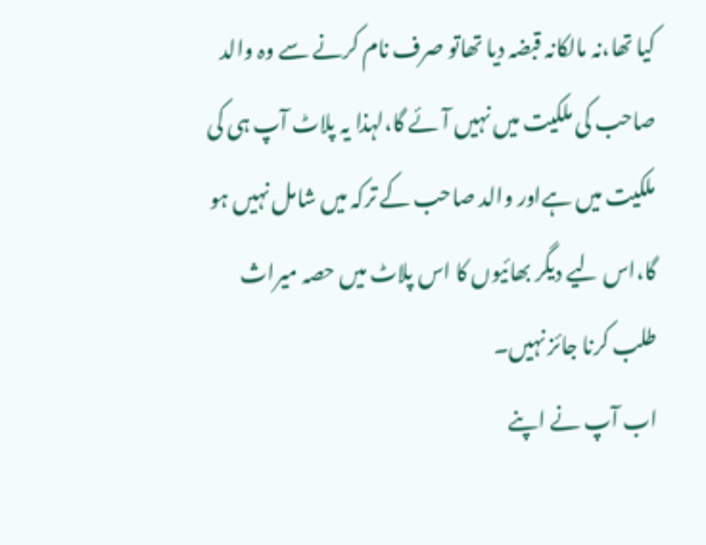کیا تھا،نہ مالکانہ قبضہ دیا تھاتو صرف نام کرنے سے وہ والد صاحب کی ملکیت میں نہیں آئے گا،لہذا یہ پلاٹ آپ ہی کی ملکیت میں ہےاور والد صاحب کے ترکہ میں شامل نہیں ہو گا،اس لیے دیگر بھائیوں کا اس پلاٹ میں حصہ میراث طلب کرنا جائز نہیں۔
اب آپ نے اپنے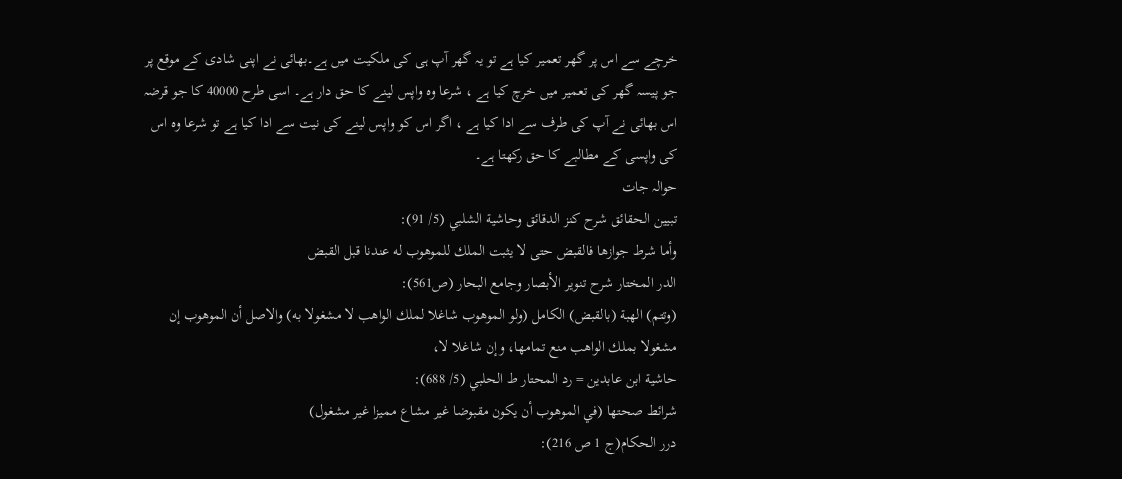خرچے سے اس پر گھر تعمیر کیا ہے تو یہ گھر آپ ہی کی ملکیت میں ہے۔بھائی نے اپنی شادی کے موقع پر جو پیسہ گھر کی تعمیر میں خرچ کیا ہے ، شرعا وہ واپس لینے کا حق دار ہے۔ اسی طرح 40000 کا جو قرضہ اس بھائی نے آپ کی طرف سے ادا کیا ہے ، اگر اس کو واپس لینے کی نیت سے ادا کیا ہے تو شرعا وہ اس کی واپسی کے مطالبے کا حق رکھتا ہے۔
حوالہ جات
تبيين الحقائق شرح كنز الدقائق وحاشية الشلبي (5/ 91):
وأما شرط جوازها فالقبض حتى لا يثبت الملك للموهوب له عندنا قبل القبض
الدر المختار شرح تنوير الأبصار وجامع البحار (ص561):
(وتتم) الهبة (بالقبض) الكامل (ولو الموهوب شاغلا لملك الواهب لا مشغولا به) والاصل أن الموهوب إن مشغولا بملك الواهب منع تمامها، وإن شاغلا لا،
حاشية ابن عابدين = رد المحتار ط الحلبي (5/ 688):
شرائط صحتها (في الموهوب أن يكون مقبوضا غير مشاع مميزا غير مشغول)
درر الحكام(ج 1 ص 216):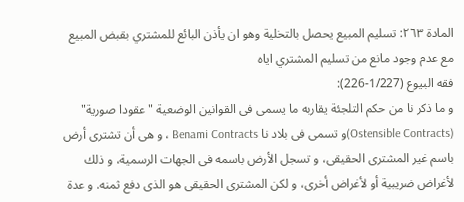المادة ٢٦٣: تسليم المبيع يحصل بالتخلية وهو ان يأذن البائع للمشتري بقبض المبيع مع عدم وجود مانع من تسليم المشتري اياه
فقه البیوع (1/227-226):
و ما ذکر نا من حکم التلجئة یقاربه ما یسمی فی القوانین الوضعیة "عقودا صوریة" (Ostensible Contracts)و تسمی فی بلاد نا Benami Contracts ، و هی أن تشتری أرض باسم غیر المشتری الحقیقی، و تسجل الأرض باسمه فی الجهات الرسمیة، و ذلك لأغراض ضریبیة أو لأغراض أخری، و لکن المشتری الحقیقی هو الذی دفع ثمنه. و عدة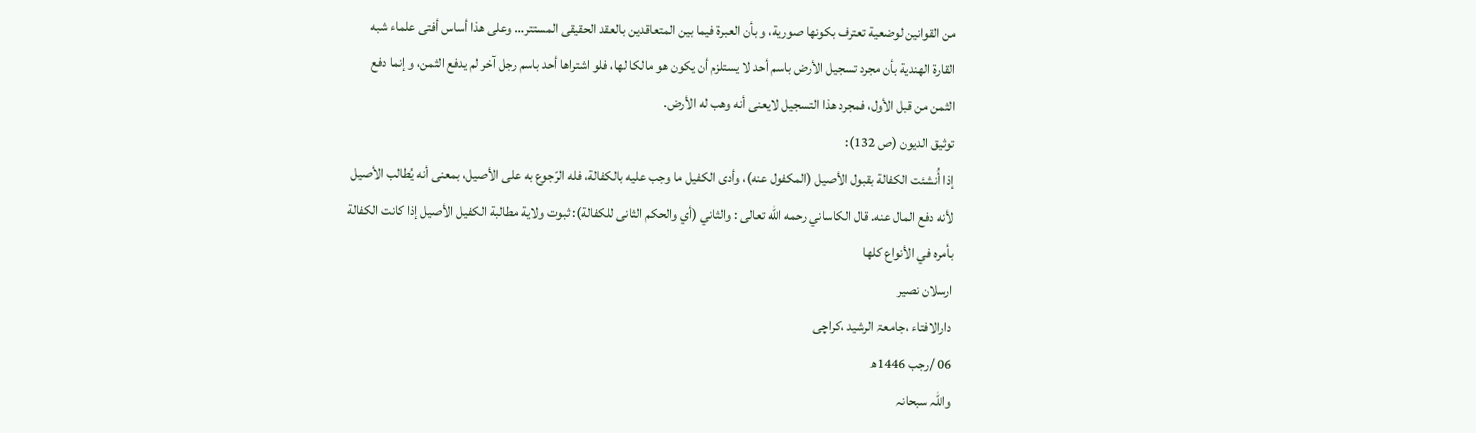من القوانین لوضعیة تعترف بکونها صوریة، و بأن العبرة فیما بین المتعاقدین بالعقد الحقیقی المستتر… وعلی هذا أساس أفتی علماء شبه القارة الهندیة بأن مجرد تسجیل الأرض باسم أحد لا یستلزم أن یکون هو مالکا لها، فلو اشتراها أحد باسم رجل آخر لم یدفع الثمن، و إنما دفع الثمن من قبل الأول، فمجرد هذا التسجیل لایعنی أنه وهب له الأرض.
توثيق الديون (ص 132):
إذا أُنشئت الكفالة بقبول الأصيل (المكفول عنه)، وأدى الكفيل ما وجب عليه بالكفالة، فله الرّجوع به على الأصيل، بمعنى أنه يُطالب الأصيل لأنه دفع المال عنه. قال الكاساني رحمه الله تعالى : والثاني (أي والحكم الثانى للكفالة): ثبوت ولاية مطالبة الكفيل الأصيل إذا كانت الكفالة بأمره في الأنواع كلها
ارسلان نصیر
دارالافتاء ،جامعۃ الرشید ،کراچی
06 /رجب 1446ھ
واللہ سبحانہ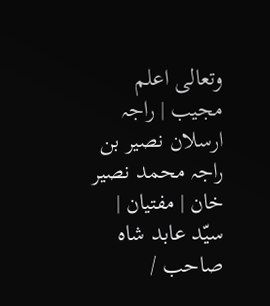وتعالی اعلم
مجیب | راجہ ارسلان نصیر بن راجہ محمد نصیر خان | مفتیان | سیّد عابد شاہ صاحب /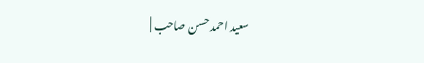سعید احمد حسن صاحب |